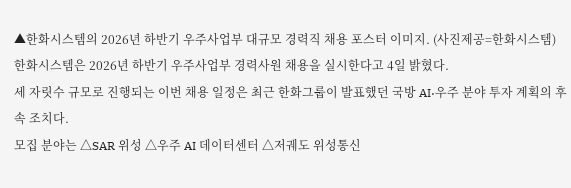▲한화시스템의 2026년 하반기 우주사업부 대규모 경력직 채용 포스터 이미지. (사진제공=한화시스템)
한화시스템은 2026년 하반기 우주사업부 경력사원 채용을 실시한다고 4일 밝혔다.
세 자릿수 규모로 진행되는 이번 채용 일정은 최근 한화그룹이 발표했던 국방 AI·우주 분야 투자 계획의 후속 조치다.
모집 분야는 △SAR 위성 △우주 AI 데이터센터 △저궤도 위성통신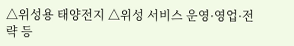△위성용 태양전지 △위성 서비스 운영·영업·전략 등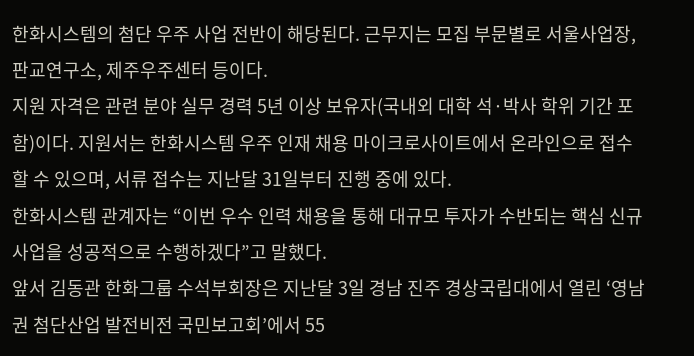한화시스템의 첨단 우주 사업 전반이 해당된다. 근무지는 모집 부문별로 서울사업장, 판교연구소, 제주우주센터 등이다.
지원 자격은 관련 분야 실무 경력 5년 이상 보유자(국내외 대학 석·박사 학위 기간 포함)이다. 지원서는 한화시스템 우주 인재 채용 마이크로사이트에서 온라인으로 접수할 수 있으며, 서류 접수는 지난달 31일부터 진행 중에 있다.
한화시스템 관계자는 “이번 우수 인력 채용을 통해 대규모 투자가 수반되는 핵심 신규 사업을 성공적으로 수행하겠다”고 말했다.
앞서 김동관 한화그룹 수석부회장은 지난달 3일 경남 진주 경상국립대에서 열린 ‘영남권 첨단산업 발전비전 국민보고회’에서 55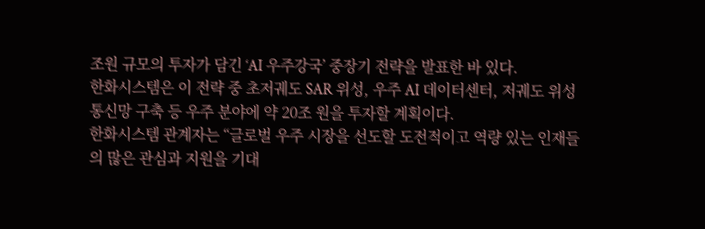조원 규모의 투자가 담긴 ‘AI 우주강국’ 중장기 전략을 발표한 바 있다.
한화시스템은 이 전략 중 초저궤도 SAR 위성, 우주 AI 데이터센터, 저궤도 위성 통신망 구축 등 우주 분야에 약 20조 원을 투자할 계획이다.
한화시스템 관계자는 “글로벌 우주 시장을 선도할 도전적이고 역량 있는 인재들의 많은 관심과 지원을 기대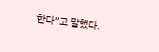한다”고 말했다.